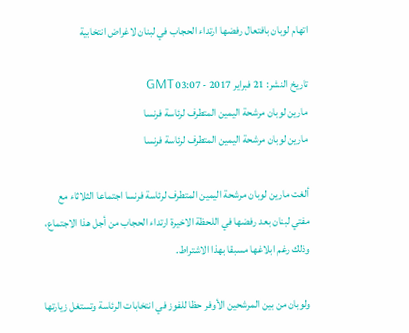اتهام لوبان بافتعال رفضها ارتداء الحجاب في لبنان لاغراض انتخابية

تاريخ النشر: 21 فبراير 2017 - 03:07 GMT
مارين لوبان مرشحة اليمين المتطرف لرئاسة فرنسا
مارين لوبان مرشحة اليمين المتطرف لرئاسة فرنسا

ألغت مارين لوبان مرشحة اليمين المتطرف لرئاسة فرنسا اجتماعا الثلاثاء مع مفتي لبنان بعد رفضها في اللحظة الاخيرة ارتداء الحجاب من أجل هذا الاجتماع، وذلك رغم ابلاغها مسبقا بهذا الاشتراط.

ولوبان من بين المرشحين الأوفر حظا للفوز في انتخابات الرئاسة وتستغل زيارتها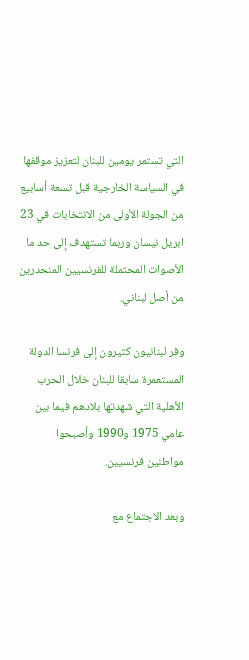التي تستمر يومين للبنان لتعزيز موقفها في السياسة الخارجية قبل تسعة أسابيع من الجولة الأولى من الانتخابات في 23 ابريل نيسان وربما تستهدف إلى حد ما الأصوات المحتملة للفرنسيين المنحدرين من أصل لبناني.

وفر لبنانيون كثيرون إلى فرنسا الدولة المستعمرة سابقا للبنان خلال الحرب الأهلية التي شهدتها بلادهم فيما بين عامي 1975 و1990 وأصبحوا مواطنين فرنسيين.

وبعد الاجتماع مع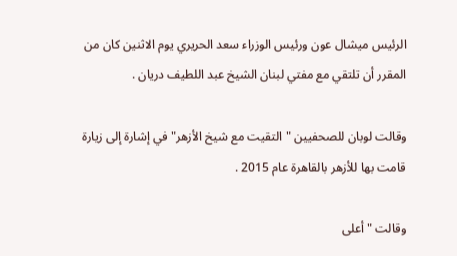الرئيس ميشال عون ورئيس الوزراء سعد الحريري يوم الاثنين كان من المقرر أن تلتقي مع مفتي لبنان الشيخ عبد اللطيف دريان .

وقالت لوبان للصحفيين "التقيت مع شيخ الأزهر" في إشارة إلى زيارة قامت بها للأزهر بالقاهرة عام 2015 .

وقالت "أعلى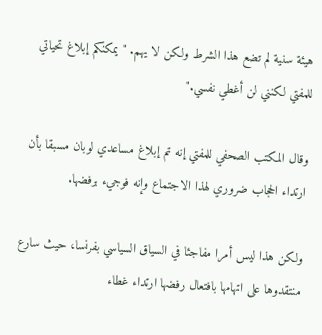هيئة سنية لم تضع هذا الشرط ولكن لا يهم. "يمكنكم إبلاغ تحياتي للمفتي لكنني لن أغطي نفسي."

وقال المكتب الصحفي للمفتي إنه تم إبلاغ مساعدي لوبان مسبقا بأن ارتداء الحجاب ضروري لهذا الاجتماع وإنه فوجيء برفضها.

ولكن هذا ليس أمرا مفاجئا في السياق السياسي بفرنسا، حيث سارع منتقدوها على اتهامها بافتعال رفضها ارتداء غطاء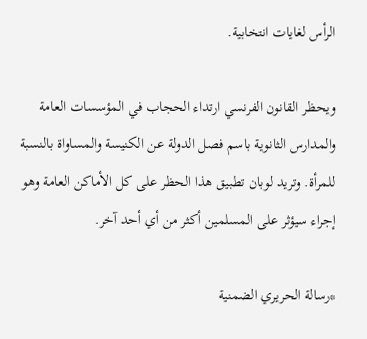الرأس لغايات انتخابية.

ويحظر القانون الفرنسي ارتداء الحجاب في المؤسسات العامة والمدارس الثانوية باسم فصل الدولة عن الكنيسة والمساواة بالنسبة للمرأة. وتريد لوبان تطبيق هذا الحظر على كل الأماكن العامة وهو إجراء سيؤثر على المسلمين أكثر من أي أحد آخر.

*رسالة الحريري الضمنية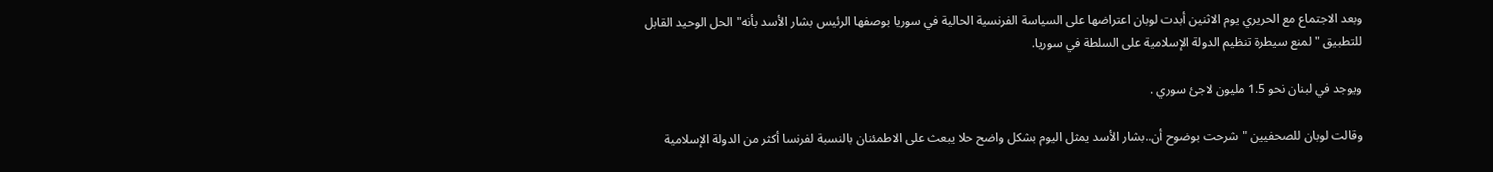وبعد الاجتماع مع الحريري يوم الاثنين أبدت لوبان اعتراضها على السياسة الفرنسية الحالية في سوريا بوصفها الرئيس بشار الأسد بأنه"الحل الوحيد القابل للتطبيق " لمنع سيطرة تنظيم الدولة الإسلامية على السلطة في سوريا.

ويوجد في لبنان نحو 1.5 مليون لاجئ سوري .

وقالت لوبان للصحفيين "شرحت بوضوح أن..بشار الأسد يمثل اليوم بشكل واضح حلا يبعث على الاطمئنان بالنسبة لفرنسا أكثر من الدولة الإسلامية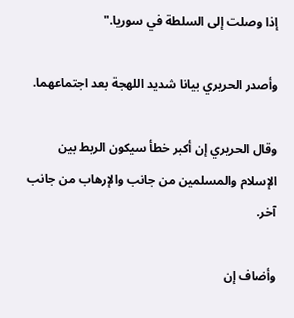إذا وصلت إلى السلطة في سوريا."

وأصدر الحريري بيانا شديد اللهجة بعد اجتماعهما.

وقال الحريري إن أكبر خطأ سيكون الربط بين الإسلام والمسلمين من جانب والإرهاب من جانب آخر.

وأضاف إن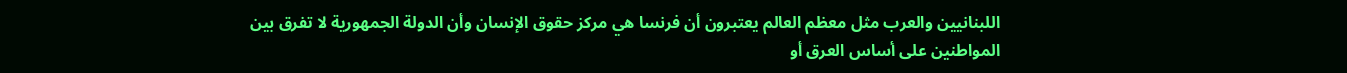اللبنانيين والعرب مثل معظم العالم يعتبرون أن فرنسا هي مركز حقوق الإنسان وأن الدولة الجمهورية لا تفرق بين المواطنين على أساس العرق أو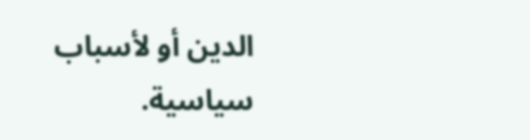الدين أو لأسباب سياسية.